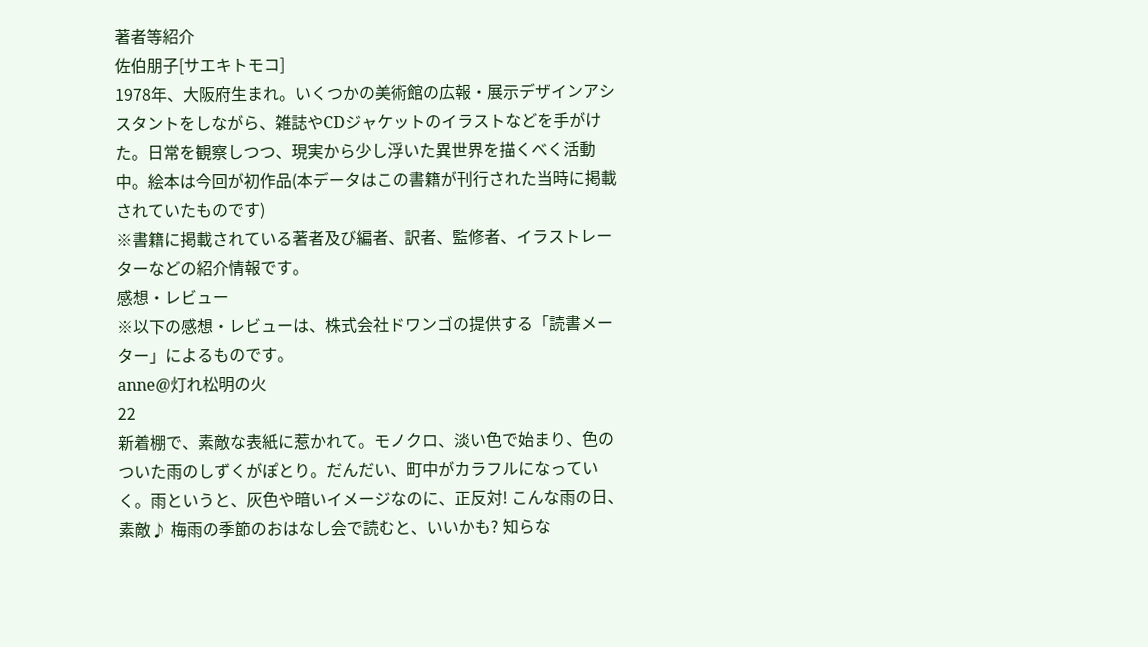著者等紹介
佐伯朋子[サエキトモコ]
1978年、大阪府生まれ。いくつかの美術館の広報・展示デザインアシスタントをしながら、雑誌やCDジャケットのイラストなどを手がけた。日常を観察しつつ、現実から少し浮いた異世界を描くべく活動中。絵本は今回が初作品(本データはこの書籍が刊行された当時に掲載されていたものです)
※書籍に掲載されている著者及び編者、訳者、監修者、イラストレーターなどの紹介情報です。
感想・レビュー
※以下の感想・レビューは、株式会社ドワンゴの提供する「読書メーター」によるものです。
anne@灯れ松明の火
22
新着棚で、素敵な表紙に惹かれて。モノクロ、淡い色で始まり、色のついた雨のしずくがぽとり。だんだい、町中がカラフルになっていく。雨というと、灰色や暗いイメージなのに、正反対! こんな雨の日、素敵♪ 梅雨の季節のおはなし会で読むと、いいかも? 知らな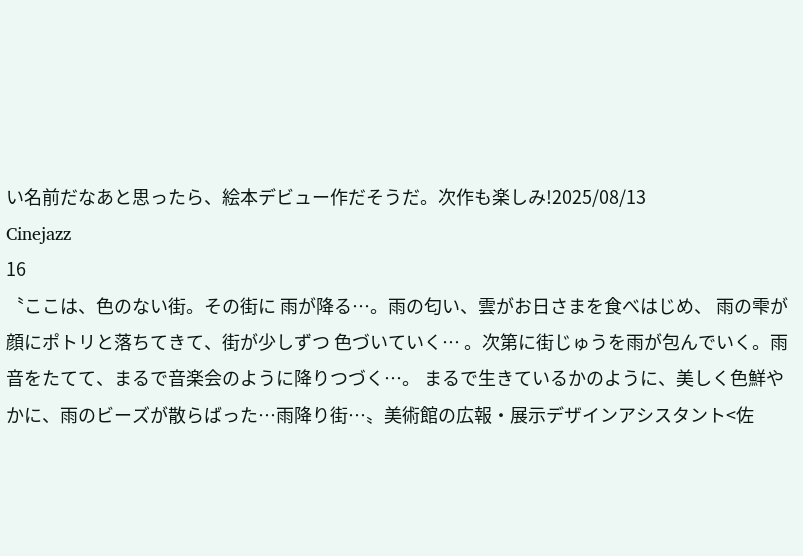い名前だなあと思ったら、絵本デビュー作だそうだ。次作も楽しみ!2025/08/13
Cinejazz
16
〝ここは、色のない街。その街に 雨が降る…。雨の匂い、雲がお日さまを食べはじめ、 雨の雫が顔にポトリと落ちてきて、街が少しずつ 色づいていく… 。次第に街じゅうを雨が包んでいく。雨音をたてて、まるで音楽会のように降りつづく…。 まるで生きているかのように、美しく色鮮やかに、雨のビーズが散らばった…雨降り街…〟美術館の広報・展示デザインアシスタント<佐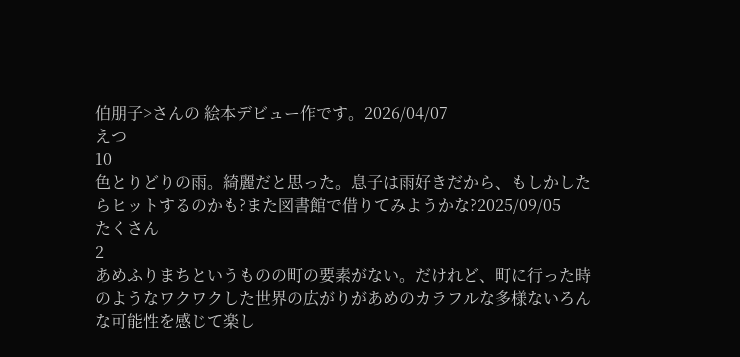伯朋子>さんの 絵本デビュー作です。2026/04/07
えつ
10
色とりどりの雨。綺麗だと思った。息子は雨好きだから、もしかしたらヒットするのかも?また図書館で借りてみようかな?2025/09/05
たくさん
2
あめふりまちというものの町の要素がない。だけれど、町に行った時のようなワクワクした世界の広がりがあめのカラフルな多様ないろんな可能性を感じて楽し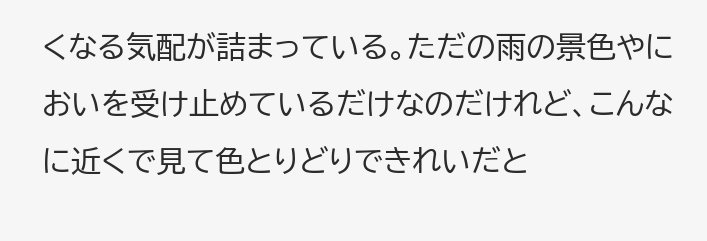くなる気配が詰まっている。ただの雨の景色やにおいを受け止めているだけなのだけれど、こんなに近くで見て色とりどりできれいだと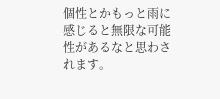個性とかもっと雨に感じると無限な可能性があるなと思わされます。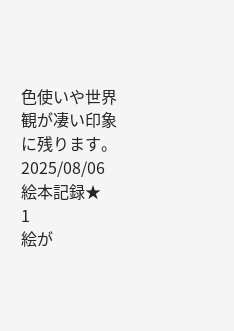色使いや世界観が凄い印象に残ります。2025/08/06
絵本記録★
1
絵が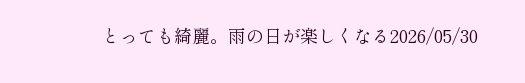とっても綺麗。雨の日が楽しくなる2026/05/30